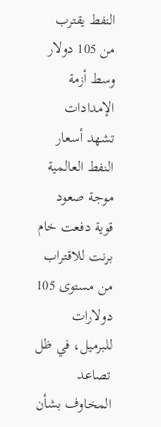النفط يقترب من 105 دولار وسط أزمة الإمدادات تشهد أسعار النفط العالمية موجة صعود قوية دفعت خام برنت للاقتراب من مستوى 105 دولارات للبرميل، في ظل تصاعد المخاوف بشأن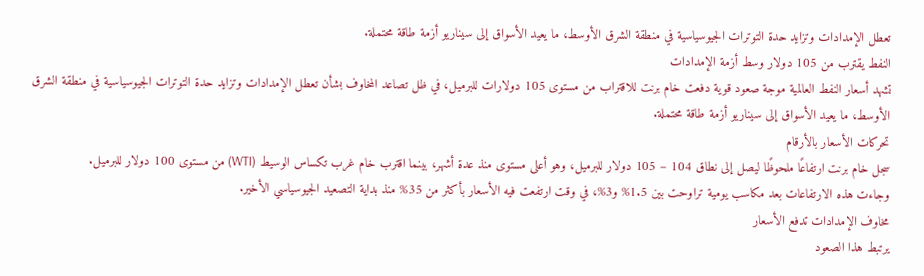تعطل الإمدادات وتزايد حدة التوترات الجيوسياسية في منطقة الشرق الأوسط، ما يعيد الأسواق إلى سيناريو أزمة طاقة محتملة.
النفط يقترب من 105 دولار وسط أزمة الإمدادات
تشهد أسعار النفط العالمية موجة صعود قوية دفعت خام برنت للاقتراب من مستوى 105 دولارات للبرميل، في ظل تصاعد المخاوف بشأن تعطل الإمدادات وتزايد حدة التوترات الجيوسياسية في منطقة الشرق الأوسط، ما يعيد الأسواق إلى سيناريو أزمة طاقة محتملة.
تحركات الأسعار بالأرقام
سجل خام برنت ارتفاعًا ملحوظًا ليصل إلى نطاق 104 – 105 دولار للبرميل، وهو أعلى مستوى منذ عدة أشهر، بينما اقترب خام غرب تكساس الوسيط (WTI) من مستوى 100 دولار للبرميل.
وجاءت هذه الارتفاعات بعد مكاسب يومية تراوحت بين 1.5% و3%، في وقت ارتفعت فيه الأسعار بأكثر من 35% منذ بداية التصعيد الجيوسياسي الأخير.
مخاوف الإمدادات تدفع الأسعار
يرتبط هذا الصعود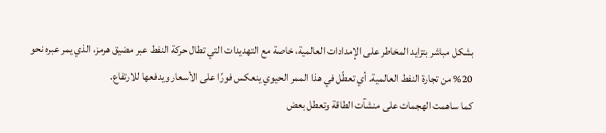بشكل مباشر بتزايد المخاطر على الإمدادات العالمية، خاصة مع التهديدات التي تطال حركة النفط عبر مضيق هرمز، الذي يمر عبره نحو 20% من تجارة النفط العالمية. أي تعطّل في هذا الممر الحيوي ينعكس فورًا على الأسعار ويدفعها للارتفاع.
كما ساهمت الهجمات على منشآت الطاقة وتعطل بعض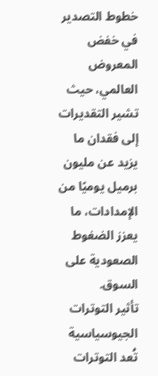خطوط التصدير في خفض المعروض العالمي، حيث تشير التقديرات إلى فقدان ما يزيد عن مليون برميل يوميًا من الإمدادات، ما يعزز الضغوط الصعودية على السوق.
تأثير التوترات الجيوسياسية
تُعد التوترات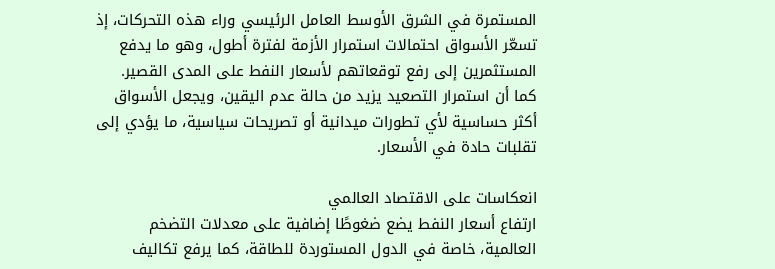المستمرة في الشرق الأوسط العامل الرئيسي وراء هذه التحركات، إذ تسعّر الأسواق احتمالات استمرار الأزمة لفترة أطول، وهو ما يدفع المستثمرين إلى رفع توقعاتهم لأسعار النفط على المدى القصير.
كما أن استمرار التصعيد يزيد من حالة عدم اليقين، ويجعل الأسواق أكثر حساسية لأي تطورات ميدانية أو تصريحات سياسية، ما يؤدي إلى تقلبات حادة في الأسعار.

انعكاسات على الاقتصاد العالمي
ارتفاع أسعار النفط يضع ضغوطًا إضافية على معدلات التضخم العالمية، خاصة في الدول المستوردة للطاقة، كما يرفع تكاليف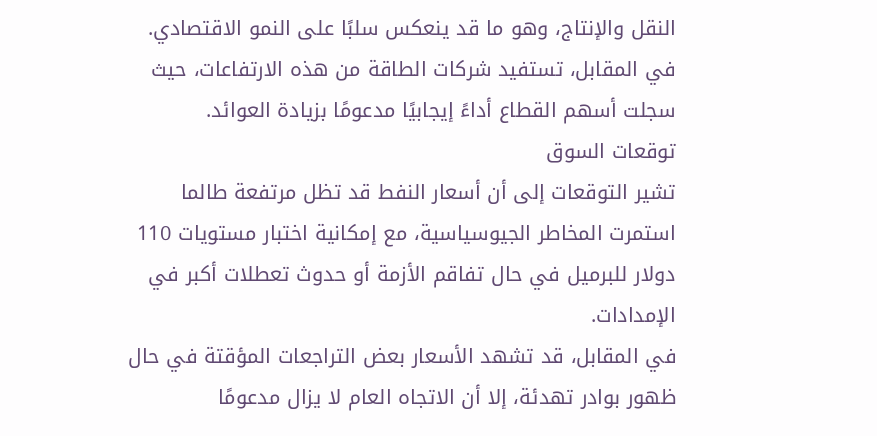النقل والإنتاج، وهو ما قد ينعكس سلبًا على النمو الاقتصادي.
في المقابل، تستفيد شركات الطاقة من هذه الارتفاعات، حيث سجلت أسهم القطاع أداءً إيجابيًا مدعومًا بزيادة العوائد.
توقعات السوق
تشير التوقعات إلى أن أسعار النفط قد تظل مرتفعة طالما استمرت المخاطر الجيوسياسية، مع إمكانية اختبار مستويات 110 دولار للبرميل في حال تفاقم الأزمة أو حدوث تعطلات أكبر في الإمدادات.
في المقابل، قد تشهد الأسعار بعض التراجعات المؤقتة في حال ظهور بوادر تهدئة، إلا أن الاتجاه العام لا يزال مدعومًا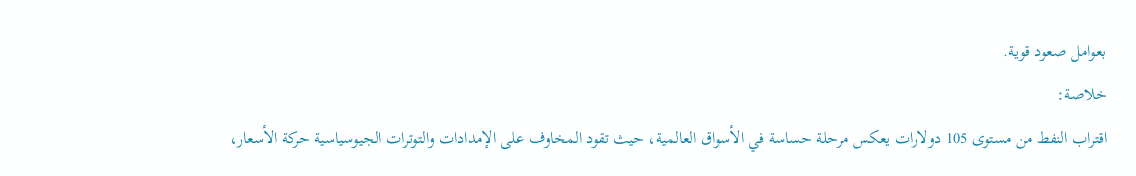بعوامل صعود قوية.
خلاصة:
اقتراب النفط من مستوى 105 دولارات يعكس مرحلة حساسة في الأسواق العالمية، حيث تقود المخاوف على الإمدادات والتوترات الجيوسياسية حركة الأسعار،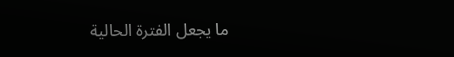ما يجعل الفترة الحالية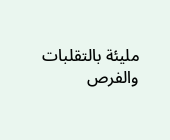مليئة بالتقلبات والفرص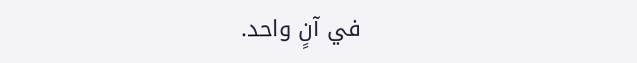في آنٍ واحد.